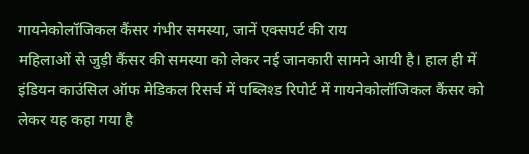गायनेकोलॉजिकल कैंसर गंभीर समस्या, जानें एक्सपर्ट की राय
महिलाओं से जुड़ी कैंसर की समस्या को लेकर नई जानकारी सामने आयी है। हाल ही में इंडियन काउंसिल ऑफ मेडिकल रिसर्च में पब्लिश्ड रिपोर्ट में गायनेकोलॉजिकल कैंसर को लेकर यह कहा गया है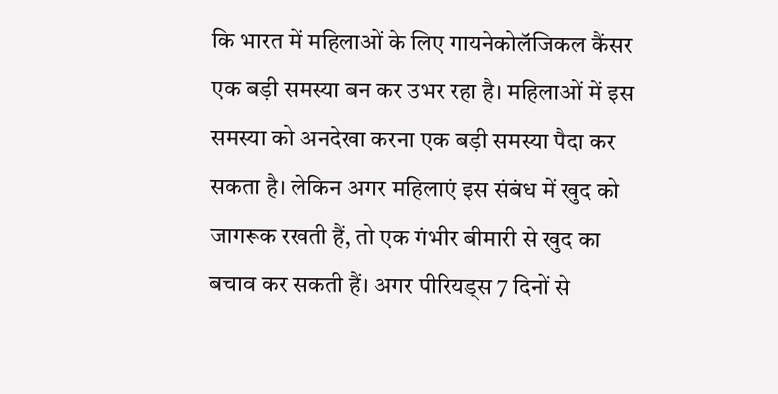कि भारत में महिलाओं के लिए गायनेकोलॅजिकल कैंसर एक बड़ी समस्या बन कर उभर रहा है। महिलाओं में इस समस्या को अनदेखा करना एक बड़ी समस्या पैदा कर सकता है। लेकिन अगर महिलाएं इस संबंध में खुद को जागरूक रखती हैं, तो एक गंभीर बीमारी से खुद का बचाव कर सकती हैं। अगर पीरियड्स 7 दिनों से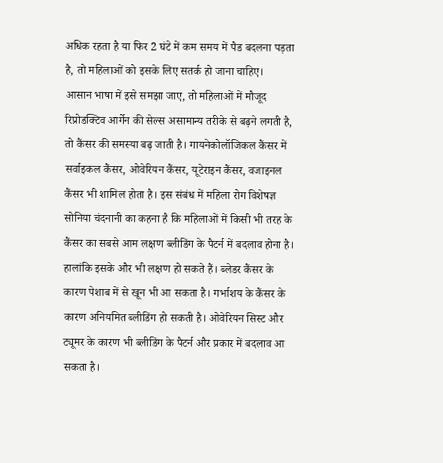अधिक रहता है या फिर 2 घंटे में कम समय में पैड बदलना पड़ता है, तो महिलाओं को इसके लिए सतर्क हो जाना चाहिए।
आसान भाषा में इसे समझा जाए, तो महिलाओं में मौजूद रिप्रोडक्टिव आर्गेन की सेल्स असामान्य तरीके से बढ़ने लगती है, तो कैंसर की समस्या बढ़ जाती है। गायनेकोलॉजिकल कैंसर में सर्वाइकल कैंसर, ओवेरियन कैंसर, यूटेराइन कैंसर, वजाइनल कैंसर भी शामिल होता है। इस संबंध में महिला रोग विशेषज्ञ सोनिया चंदनानी का कहना है कि महिलाओं में किसी भी तरह के कैंसर का सबसे आम लक्षण ब्लीडिंग के पैटर्न में बदलाव होना है। हालांकि इसके और भी लक्षण हो सकते हैं। ब्लेडर कैंसर के कारण पेशाब में से खून भी आ सकता है। गर्भाशय के कैंसर के कारण अनियमित ब्लीडिंग हो सकती है। ओवेरियन सिस्ट और ट्यूमर के कारण भी ब्लीडिंग के पैटर्न और प्रकार में बदलाव आ सकता है।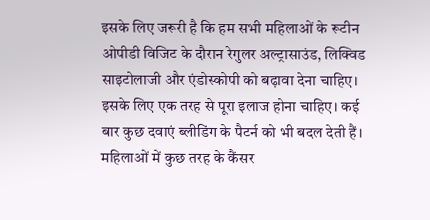इसके लिए जरूरी है कि हम सभी महिलाओं के रूटीन ओपीडी विजिट के दौरान रेगुलर अल्ट्रासाउंड, लिक्विड साइटोलाजी और एंडोस्कोपी को बढ़ावा देना चाहिए। इसके लिए एक तरह से पूरा इलाज होना चाहिए। कई बार कुछ दवाएं ब्लीडिंग के पैटर्न को भी बदल देती हैं। महिलाओं में कुछ तरह के कैंसर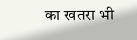का खतरा भी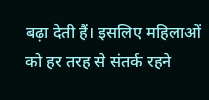बढ़ा देती हैं। इसलिए महिलाओं को हर तरह से संतर्क रहने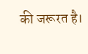की जरूरत है।